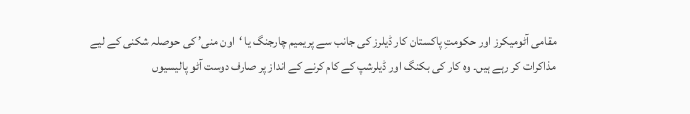مقامی آٹومیکرز اور حکومتِ پاکستان کار ڈیلرز کی جانب سے پریمیم چارجنگ یا ‘اون منی’ کی حوصلہ شکنی کے لیے مذاکرات کر رہے ہیں۔ وہ کار کی بکنگ اور ڈیلرشپ کے کام کرنے کے انداز پر صارف دوست آٹو پالیسیوں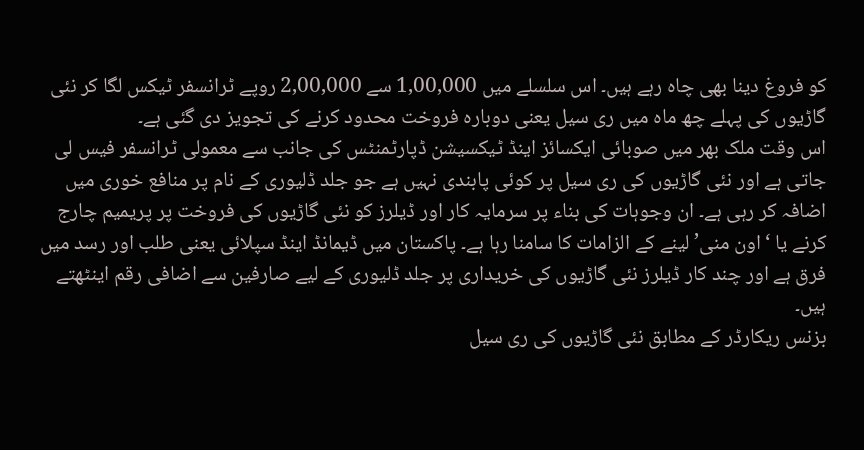کو فروغ دینا بھی چاہ رہے ہیں۔ اس سلسلے میں 1,00,000 سے 2,00,000 روپے ٹرانسفر ٹیکس لگا کر نئی گاڑیوں کی پہلے چھ ماہ میں ری سیل یعنی دوبارہ فروخت محدود کرنے کی تجویز دی گئی ہے۔
اس وقت ملک بھر میں صوبائی ایکسائز اینڈ ٹیکسیشن ڈپارٹمنٹس کی جانب سے معمولی ٹرانسفر فیس لی جاتی ہے اور نئی گاڑیوں کی ری سیل پر کوئی پابندی نہیں ہے جو جلد ڈلیوری کے نام پر منافع خوری میں اضافہ کر رہی ہے۔ ان وجوہات کی بناء پر سرمایہ کار اور ڈیلرز کو نئی گاڑیوں کی فروخت پر پریمیم چارج کرنے یا ‘اون منی’ لینے کے الزامات کا سامنا رہا ہے۔ پاکستان میں ڈیمانڈ اینڈ سپلائی یعنی طلب اور رسد میں فرق ہے اور چند کار ڈیلرز نئی گاڑیوں کی خریداری پر جلد ڈلیوری کے لیے صارفین سے اضافی رقم اینٹھتے ہیں۔
بزنس ریکارڈر کے مطابق نئی گاڑیوں کی ری سیل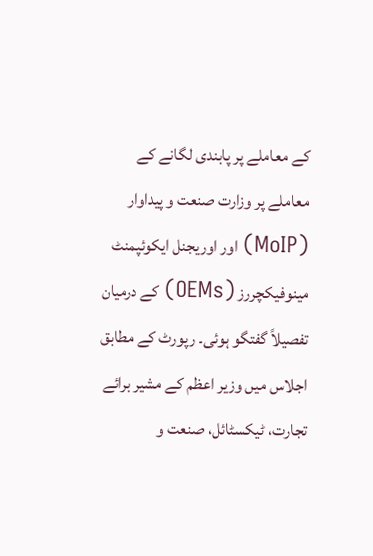کے معاملے پر پابندی لگانے کے معاملے پر وزارت صنعت و پیداوار (MoIP) اور اوریجنل ایکوئپمنٹ مینوفیکچررز (OEMs) کے درمیان تفصیلاً گفتگو ہوئی۔ رپورٹ کے مطابق اجلاس میں وزیر اعظم کے مشیر برائے تجارت، ٹیکسٹائل، صنعت و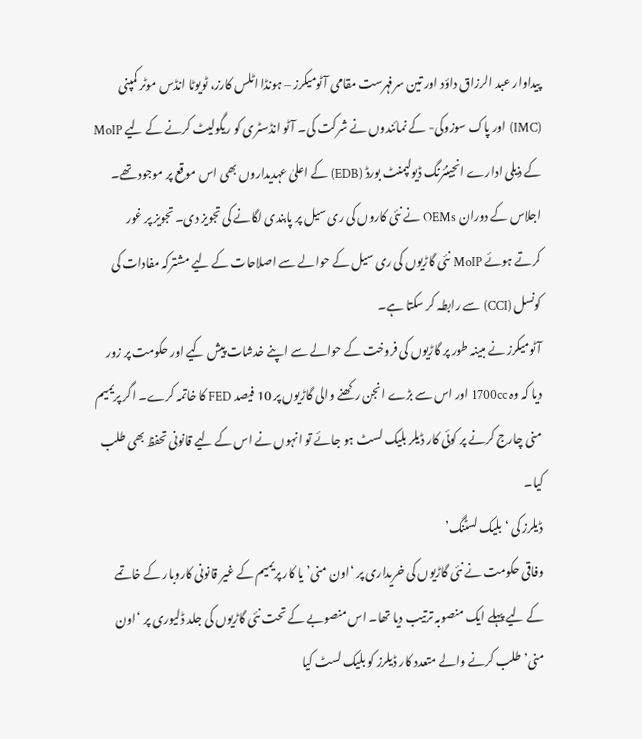پیداوار عبد الرزاق داؤد اور تین سرفہرست مقامی آٹومیکرز – ہونڈا اٹلس کارز، ٹویوٹا انڈس موٹر کمپنی (IMC) اور پاک سوزوکی- کے نمائندوں نے شرکت کی۔ آٹو انڈسٹری کو ریگولیٹ کرنے کے لیے MoIP کے ذیلی ادارے انجینئرنگ ڈیولپمنٹ بورڈ (EDB) کے اعلیٰ عہدیداروں بھی اس موقع پر موجود تھے۔
اجلاس کے دوران OEMs نے نئی کاروں کی ری سیل پر پابندی لگانے کی تجویز دی۔ تجویز پر غور کرتے ہوئے MoIP نئی گاڑیوں کی ری سیل کے حوالے سے اصلاحات کے لیے مشترکہ مفادات کی کونسل (CCI) سے رابطہ کر سکتا ہے۔
آٹومیکرز نے مبینہ طور پر گاڑیوں کی فروخت کے حوالے سے اپنے خدشات پیش کیے اور حکومت پر زور دیا کہ وہ 1700cc اور اس سے بڑے انجن رکھنے والی گاڑیوں پر 10 فیصد FED کا خاتمہ کرے۔ اگر پریمیم منی چارج کرنے پر کوئی کار ڈیلر بلیک لسٹ ہو جائے تو انہوں نے اس کے لیے قانونی تحفظ بھی طلب کیا۔
ڈیلرز کی ‘بلیک لسٹنگ’
وفاقی حکومت نے نئی گاڑیوں کی خریداری پر ‘اون منی’ یا کار پریمیم کے غیر قانونی کاروبار کے خاتمے کے لیے پہلے ایک منصوبہ ترتیب دیا تھا۔ اس منصوبے کے تحت نئی گاڑیوں کی جلد ڈلیوری پر ‘اون منی’ طلب کرنے والے متعدد کار ڈیلرز کو بلیک لسٹ کیا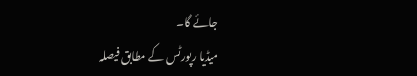جائے گا۔
میڈیا رپورٹس کے مطابق فیصلہ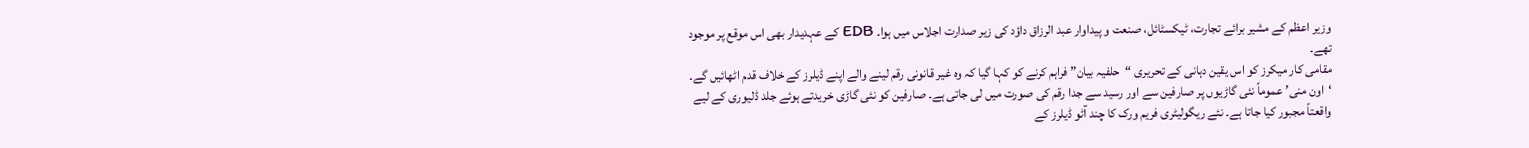وزیر اعظم کے مشیر برائے تجارت، ٹیکسٹائل، صنعت و پیداوار عبد الرزاق داؤد کی زیر صدارت اجلاس میں ہوا۔ EDB کے عہدیدار بھی اس موقع پر موجود تھے۔
مقامی کار میکرز کو اس یقین دہانی کے تحریری “حلفیہ بیان” فراہم کرنے کو کہا گیا کہ وہ غیر قانونی رقم لینے والے اپنے ڈیلرز کے خلاف قدم اٹھائیں گے۔ ‘اون منی’ عموماً نئی گاڑیوں پر صارفین سے اور رسید سے جدا رقم کی صورت میں لی جاتی ہے۔ صارفین کو نئی گاڑی خریدتے ہوئے جلد ڈلیوری کے لیے واقعتاً مجبور کیا جاتا ہے۔ نئے ریگولیٹری فریم ورک کا چند آٹو ڈیلرز کے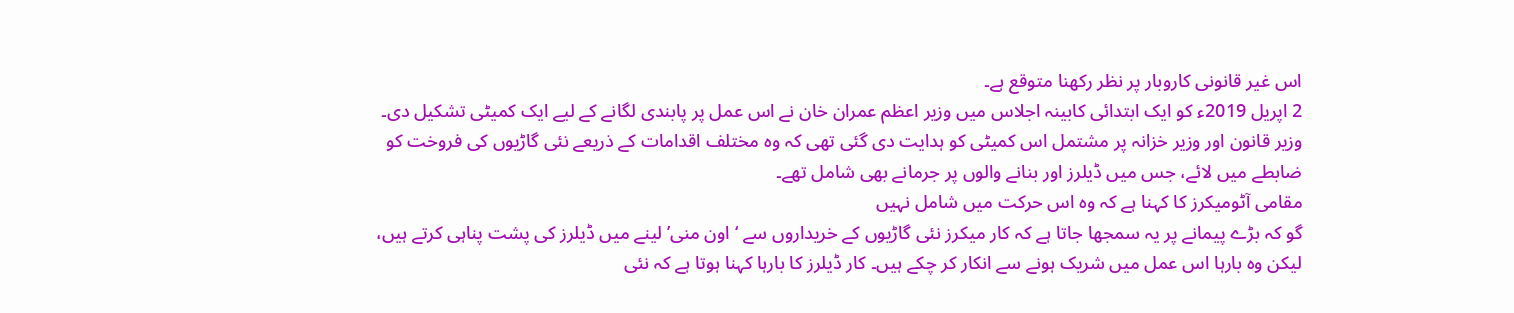اس غیر قانونی کاروبار پر نظر رکھنا متوقع ہے۔
2 اپریل 2019ء کو ایک ابتدائی کابینہ اجلاس میں وزیر اعظم عمران خان نے اس عمل پر پابندی لگانے کے لیے ایک کمیٹی تشکیل دی۔ وزیر قانون اور وزیر خزانہ پر مشتمل اس کمیٹی کو ہدایت دی گئی تھی کہ وہ مختلف اقدامات کے ذریعے نئی گاڑیوں کی فروخت کو ضابطے میں لائے، جس میں ڈیلرز اور بنانے والوں پر جرمانے بھی شامل تھے۔
مقامی آٹومیکرز کا کہنا ہے کہ وہ اس حرکت میں شامل نہیں
گو کہ بڑے پیمانے پر یہ سمجھا جاتا ہے کہ کار میکرز نئی گاڑیوں کے خریداروں سے ‘اون منی’ لینے میں ڈیلرز کی پشت پناہی کرتے ہیں، لیکن وہ بارہا اس عمل میں شریک ہونے سے انکار کر چکے ہیں۔ کار ڈیلرز کا بارہا کہنا ہوتا ہے کہ نئی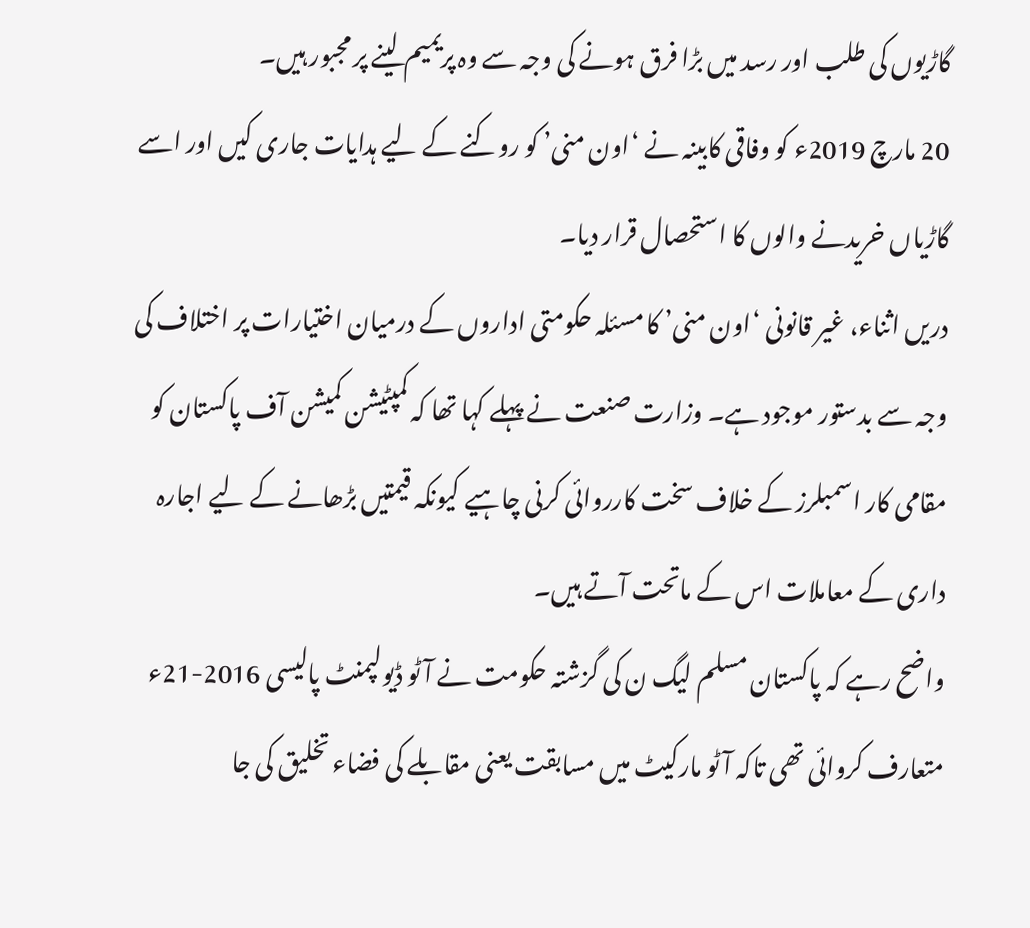گاڑیوں کی طلب اور رسد میں بڑا فرق ہونے کی وجہ سے وہ پریمیم لینے پر مجبور ہیں۔
20 مارچ 2019ء کو وفاقی کابینہ نے ‘اون منی’ کو روکنے کے لیے ہدایات جاری کیں اور اسے گاڑیاں خریدنے والوں کا استحصال قرار دیا۔
دریں اثناء، غیر قانونی ‘اون منی’ کا مسئلہ حکومتی اداروں کے درمیان اختیارات پر اختلاف کی وجہ سے بدستور موجود ہے۔ وزارت صنعت نے پہلے کہا تھا کہ کمپٹیشن کمیشن آف پاکستان کو مقامی کار اسمبلرز کے خلاف سخت کارروائی کرنی چاہیے کیونکہ قیمتیں بڑھانے کے لیے اجارہ داری کے معاملات اس کے ماتحت آتے ہیں۔
واضح رہے کہ پاکستان مسلم لیگ ن کی گزشتہ حکومت نے آٹو ڈیولپمنٹ پالیسی 2016-21ء متعارف کروائی تھی تاکہ آٹو مارکیٹ میں مسابقت یعنی مقابلے کی فضاء تخلیق کی جا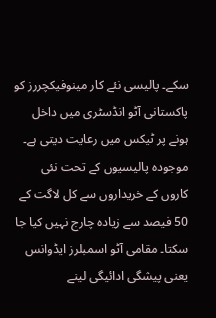سکے۔ پالیسی نئے کار مینوفیکچررز کو پاکستانی آٹو انڈسٹری میں داخل ہونے پر ٹیکس میں رعایت دیتی ہے۔
موجودہ پالیسیوں کے تحت نئی کاروں کے خریداروں سے کل لاگت کے 50 فیصد سے زیادہ چارج نہیں کیا جا سکتا۔ مقامی آٹو اسمبلرز ایڈوانس یعنی پیشگی ادائیگی لینے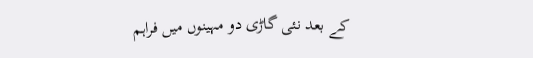کے بعد نئی گاڑی دو مہینوں میں فراہم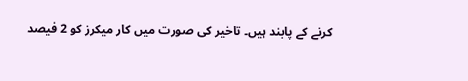کرنے کے پابند ہیں۔ تاخیر کی صورت میں کار میکرز کو 2 فیصد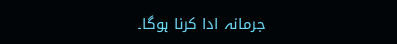جرمانہ ادا کرنا ہوگا۔